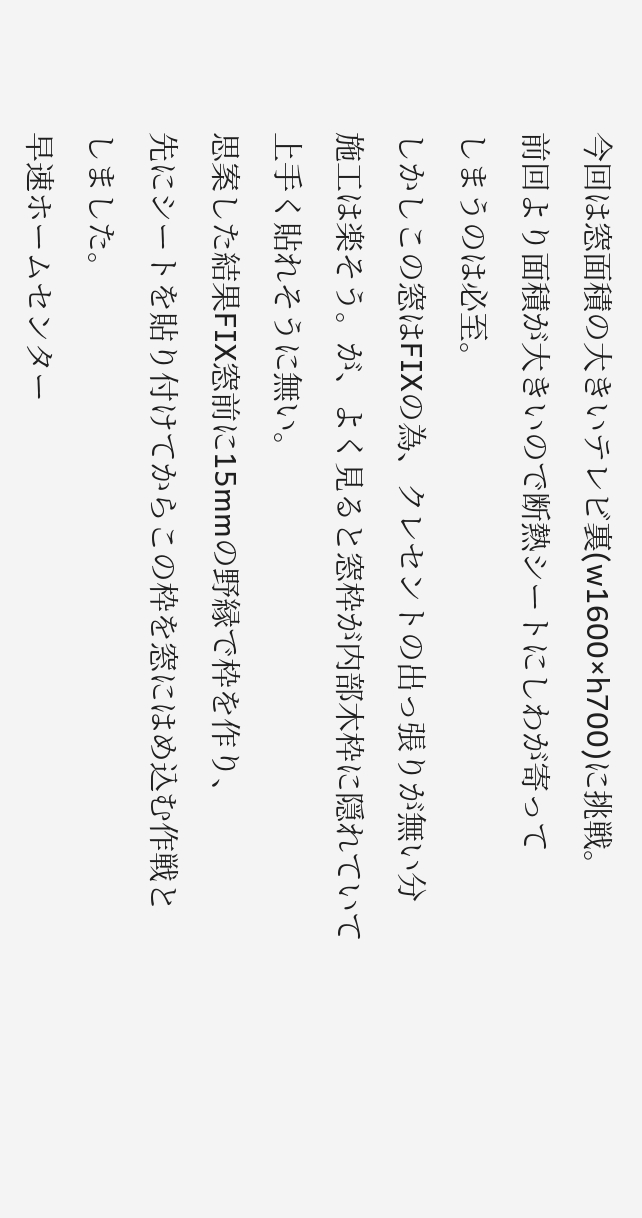今回は窓面積の大きいテレビ裏(w1600×h700)に挑戦。
前回より面積が大きいので断熱シートにしわが寄って
しまうのは必至。
しかしこの窓はFIXの為、クレセントの出っ張りが無い分
施工は楽そう。が、よく見ると窓枠が内部木枠に隠れていて
上手く貼れそうに無い。
思案した結果FIX窓前に15mmの野縁で枠を作り、
先にシートを貼り付けてからこの枠を窓にはめ込む作戦と
しました。
早速ホームセンター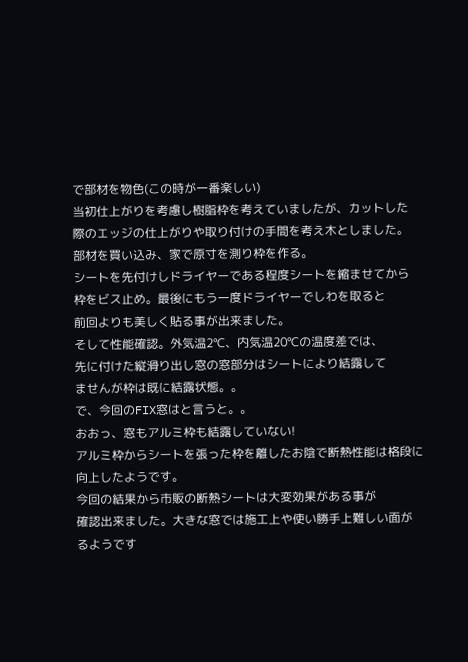で部材を物色(この時が一番楽しい)
当初仕上がりを考慮し樹脂枠を考えていましたが、カットした
際のエッジの仕上がりや取り付けの手間を考え木としました。
部材を買い込み、家で原寸を測り枠を作る。
シートを先付けしドライヤーである程度シートを縮ませてから
枠をビス止め。最後にもう一度ドライヤーでしわを取ると
前回よりも美しく貼る事が出来ました。
そして性能確認。外気温2℃、内気温20℃の温度差では、
先に付けた縦滑り出し窓の窓部分はシートにより結露して
ませんが枠は既に結露状態。。
で、今回のFIX窓はと言うと。。
おおっ、窓もアルミ枠も結露していない!
アルミ枠からシートを張った枠を離したお陰で断熱性能は格段に
向上したようです。
今回の結果から市販の断熱シートは大変効果がある事が
確認出来ました。大きな窓では施工上や使い勝手上難しい面が
るようです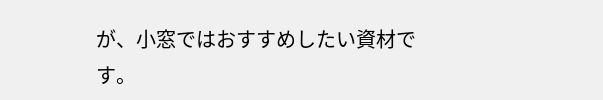が、小窓ではおすすめしたい資材です。